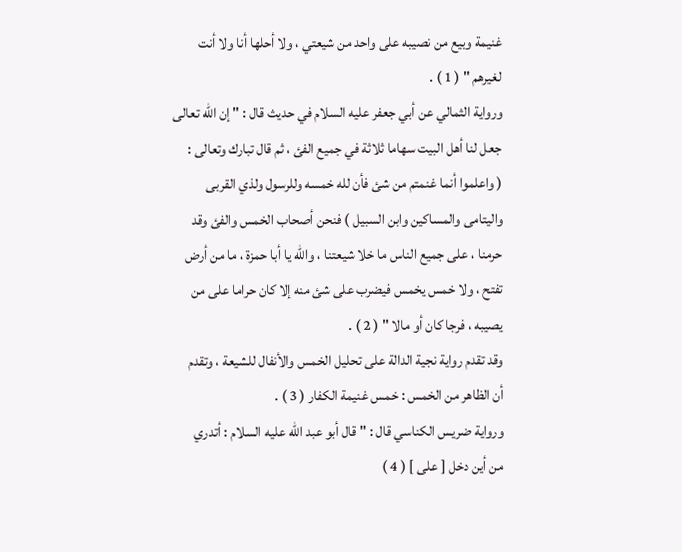غنيمة وبيع من نصيبه على واحد من شيعتي ، ولا أحلها أنا ولا أنت
لغيرهم " ( 1 ) .
ورواية الثمالي عن أبي جعفر عليه السلام في حديث قال : " إن الله تعالى
جعل لنا أهل البيت سهاما ثلاثة في جميع الفئ ، ثم قال تبارك وتعالى :
( واعلموا أنما غنمتم من شئ فأن لله خمسه وللرسول ولذي القربى
واليتامى والمساكين وابن السبيل ) فنحن أصحاب الخمس والفئ وقد
حرمنا ، على جميع الناس ما خلا شيعتنا ، والله يا أبا حمزة ، ما من أرض
تفتح ، ولا خمس يخمس فيضرب على شئ منه إلا كان حراما على من
يصيبه ، فرجا كان أو مالا " ( 2 ) .
وقد تقدم رواية نجية الدالة على تحليل الخمس والأنفال للشيعة ، وتقدم
أن الظاهر من الخمس : خمس غنيمة الكفار ( 3 ) .
ورواية ضريس الكناسي قال : " قال أبو عبد الله عليه السلام : أتدري
من أين دخل [ على ] ( 4 )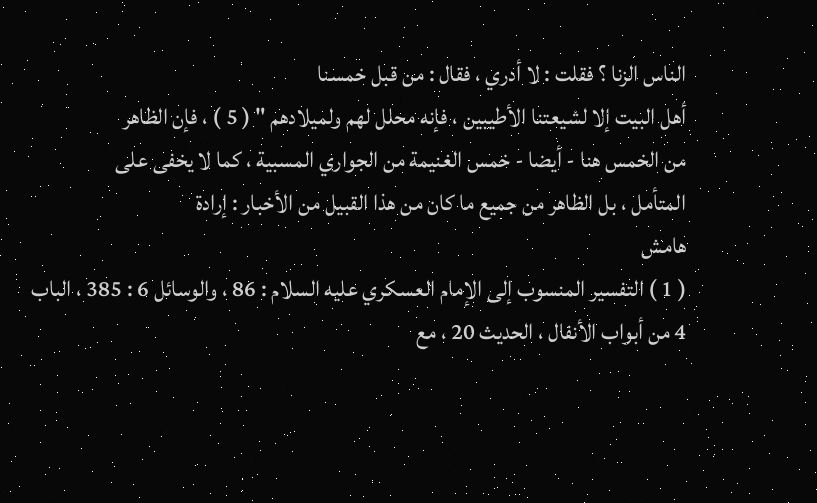الناس الزنا ؟ فقلت : لا أدري ، فقال : من قبل خمسنا
أهل البيت إلا لشيعتنا الأطيبين ، فإنه محلل لهم ولميلادهم " ( 5 ) ، فإن الظاهر
من الخمس هنا - أيضا - خمس الغنيمة من الجواري المسبية ، كما لا يخفى على
المتأمل ، بل الظاهر من جميع ما كان من هذا القبيل من الأخبار : إرادة
هامش
( 1 ) التفسير المنسوب إلى الإمام العسكري عليه السلام : 86 ، والوسائل 6 : 385 ، الباب
4 من أبواب الأنفال ، الحديث 20 ، مع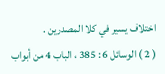اختلاف يسير في كلا المصدرين .
( 2 ) الوسائل 6 : 385 ، الباب 4 من أبواب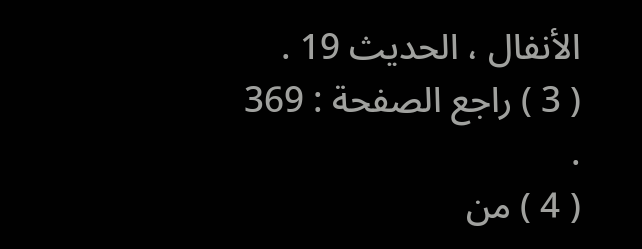الأنفال ، الحديث 19 .
( 3 ) راجع الصفحة : 369 .
( 4 ) من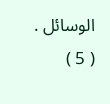الوسائل .
( 5 )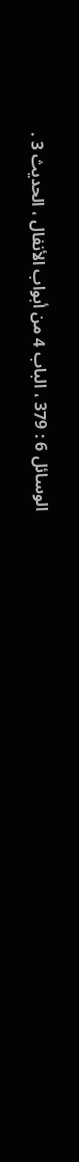الوسائل 6 : 379 ، الباب 4 من أبواب الأنفال ، الحديث 3 .